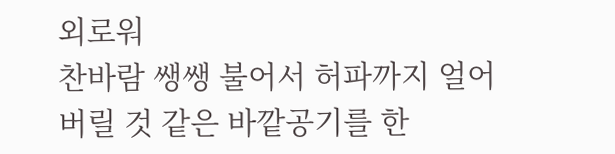외로워
찬바람 쌩쌩 불어서 허파까지 얼어버릴 것 같은 바깥공기를 한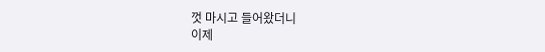껏 마시고 들어왔더니
이제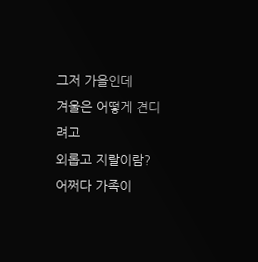그저 가을인데
겨울은 어떻게 견디려고
외롭고 지랄이람?
어쩌다 가족이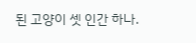된 고양이 셋 인간 하나.